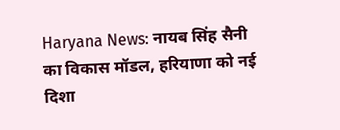Haryana News: नायब सिंह सैनी का विकास मॉडल, हरियाणा को नई दिशा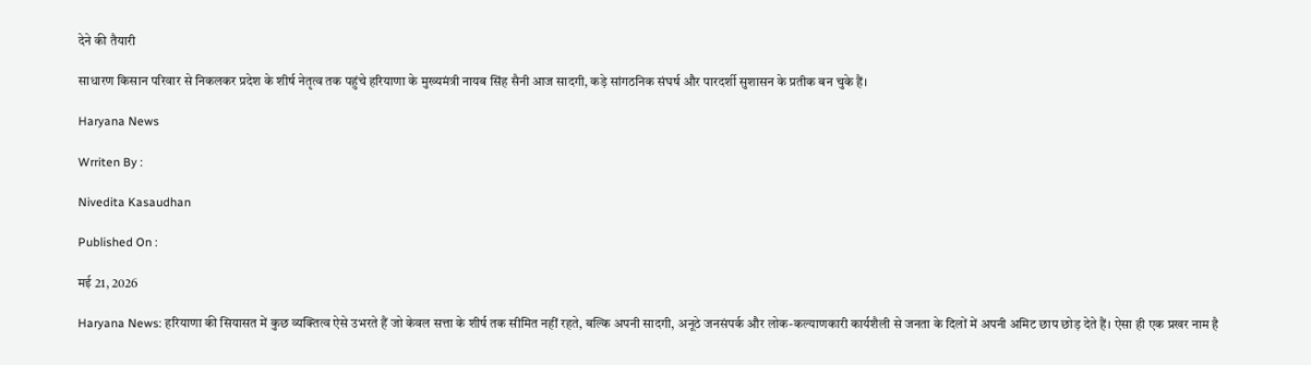देने की तैयारी

साधारण किसान परिवार से निकलकर प्रदेश के शीर्ष नेतृत्व तक पहुंचे हरियाणा के मुख्यमंत्री नायब सिंह सैनी आज सादगी, कड़े सांगठनिक संघर्ष और पारदर्शी सुशासन के प्रतीक बन चुके हैं।

Haryana News

Wrriten By :

Nivedita Kasaudhan

Published On :

मई 21, 2026

Haryana News: हरियाणा की सियासत में कुछ व्यक्तित्व ऐसे उभरते हैं जो केवल सत्ता के शीर्ष तक सीमित नहीं रहते, बल्कि अपनी सादगी, अनूठे जनसंपर्क और लोक-कल्याणकारी कार्यशैली से जनता के दिलों में अपनी अमिट छाप छोड़ देते हैं। ऐसा ही एक प्रखर नाम है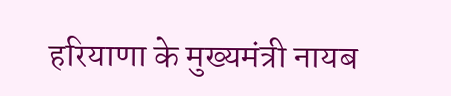हरियाणा के मुख्यमंत्री नायब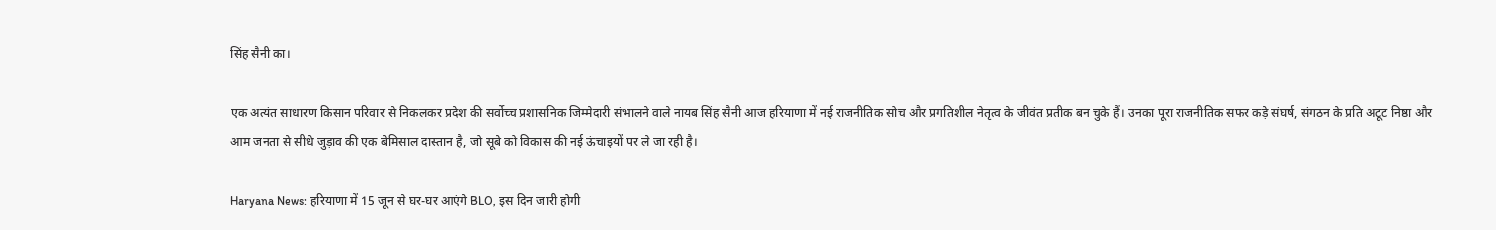सिंह सैनी का।

एक अत्यंत साधारण किसान परिवार से निकलकर प्रदेश की सर्वोच्च प्रशासनिक जिम्मेदारी संभालने वाले नायब सिंह सैनी आज हरियाणा में नई राजनीतिक सोच और प्रगतिशील नेतृत्व के जीवंत प्रतीक बन चुके हैं। उनका पूरा राजनीतिक सफर कड़े संघर्ष, संगठन के प्रति अटूट निष्ठा और आम जनता से सीधे जुड़ाव की एक बेमिसाल दास्तान है, जो सूबे को विकास की नई ऊंचाइयों पर ले जा रही है।

Haryana News: हरियाणा में 15 जून से घर-घर आएंगे BLO, इस दिन जारी होगी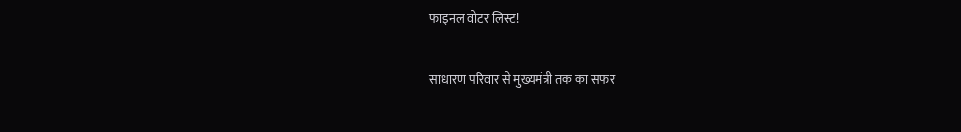फाइनल वोटर लिस्ट!

साधारण परिवार से मुख्यमंत्री तक का सफर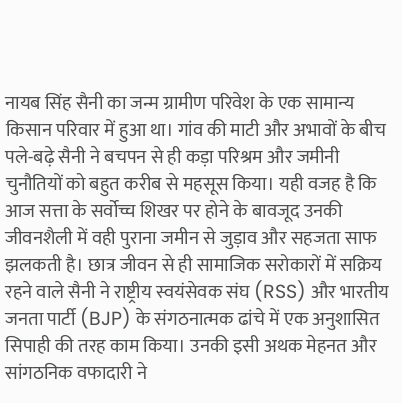नायब सिंह सैनी का जन्म ग्रामीण परिवेश के एक सामान्य किसान परिवार में हुआ था। गांव की माटी और अभावों के बीच पले-बढ़े सैनी ने बचपन से ही कड़ा परिश्रम और जमीनी चुनौतियों को बहुत करीब से महसूस किया। यही वजह है कि आज सत्ता के सर्वोच्च शिखर पर होने के बावजूद उनकी जीवनशैली में वही पुराना जमीन से जुड़ाव और सहजता साफ झलकती है। छात्र जीवन से ही सामाजिक सरोकारों में सक्रिय रहने वाले सैनी ने राष्ट्रीय स्वयंसेवक संघ (RSS) और भारतीय जनता पार्टी (BJP) के संगठनात्मक ढांचे में एक अनुशासित सिपाही की तरह काम किया। उनकी इसी अथक मेहनत और सांगठनिक वफादारी ने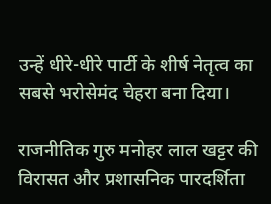उन्हें धीरे-धीरे पार्टी के शीर्ष नेतृत्व का सबसे भरोसेमंद चेहरा बना दिया।

राजनीतिक गुरु मनोहर लाल खट्टर की विरासत और प्रशासनिक पारदर्शिता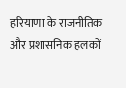हरियाणा के राजनीतिक और प्रशासनिक हलकों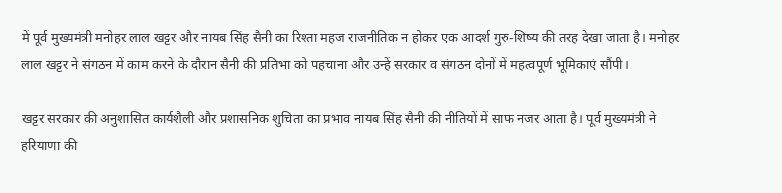में पूर्व मुख्यमंत्री मनोहर लाल खट्टर और नायब सिंह सैनी का रिश्ता महज राजनीतिक न होकर एक आदर्श गुरु-शिष्य की तरह देखा जाता है। मनोहर लाल खट्टर ने संगठन में काम करने के दौरान सैनी की प्रतिभा को पहचाना और उन्हें सरकार व संगठन दोनों में महत्वपूर्ण भूमिकाएं सौंपी।

खट्टर सरकार की अनुशासित कार्यशैली और प्रशासनिक शुचिता का प्रभाव नायब सिंह सैनी की नीतियों में साफ नजर आता है। पूर्व मुख्यमंत्री ने हरियाणा की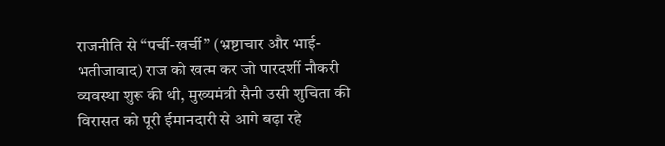राजनीति से “पर्ची-खर्ची” (भ्रष्टाचार और भाई-भतीजावाद) राज को खत्म कर जो पारदर्शी नौकरी व्यवस्था शुरू की थी, मुख्यमंत्री सैनी उसी शुचिता की विरासत को पूरी ईमानदारी से आगे बढ़ा रहे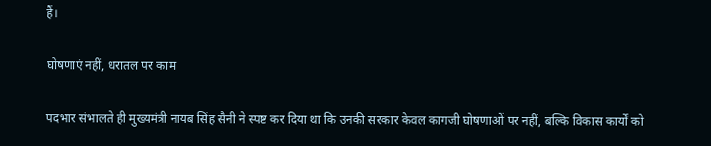हैं।

घोषणाएं नहीं, धरातल पर काम

पदभार संभालते ही मुख्यमंत्री नायब सिंह सैनी ने स्पष्ट कर दिया था कि उनकी सरकार केवल कागजी घोषणाओं पर नहीं, बल्कि विकास कार्यों को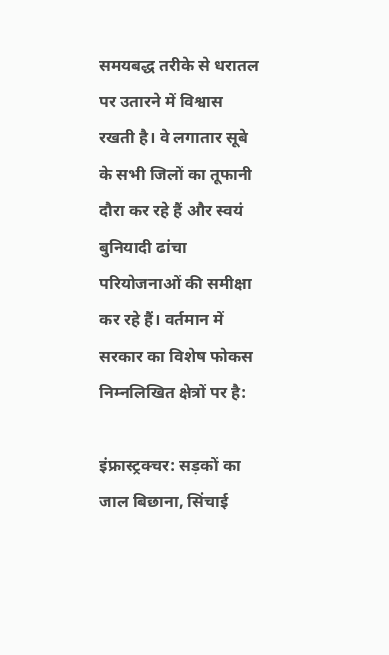समयबद्ध तरीके से धरातल पर उतारने में विश्वास रखती है। वे लगातार सूबे के सभी जिलों का तूफानी दौरा कर रहे हैं और स्वयं बुनियादी ढांचा परियोजनाओं की समीक्षा कर रहे हैं। वर्तमान में सरकार का विशेष फोकस निम्नलिखित क्षेत्रों पर है:

इंफ्रास्ट्रक्चर: सड़कों का जाल बिछाना, सिंचाई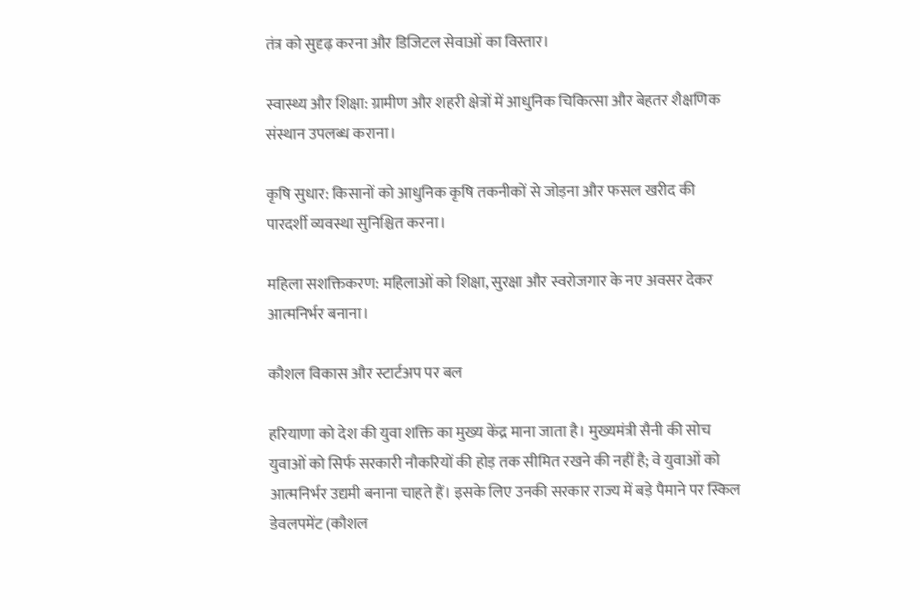तंत्र को सुदृढ़ करना और डिजिटल सेवाओं का विस्तार।

स्वास्थ्य और शिक्षा: ग्रामीण और शहरी क्षेत्रों में आधुनिक चिकित्सा और बेहतर शैक्षणिक संस्थान उपलब्ध कराना।

कृषि सुधार: किसानों को आधुनिक कृषि तकनीकों से जोड़ना और फसल खरीद की पारदर्शी व्यवस्था सुनिश्चित करना।

महिला सशक्तिकरण: महिलाओं को शिक्षा, सुरक्षा और स्वरोजगार के नए अवसर देकर आत्मनिर्भर बनाना।

कौशल विकास और स्टार्टअप पर बल

हरियाणा को देश की युवा शक्ति का मुख्य केंद्र माना जाता है। मुख्यमंत्री सैनी की सोच युवाओं को सिर्फ सरकारी नौकरियों की होड़ तक सीमित रखने की नहीं है; वे युवाओं को आत्मनिर्भर उद्यमी बनाना चाहते हैं। इसके लिए उनकी सरकार राज्य में बड़े पैमाने पर स्किल डेवलपमेंट (कौशल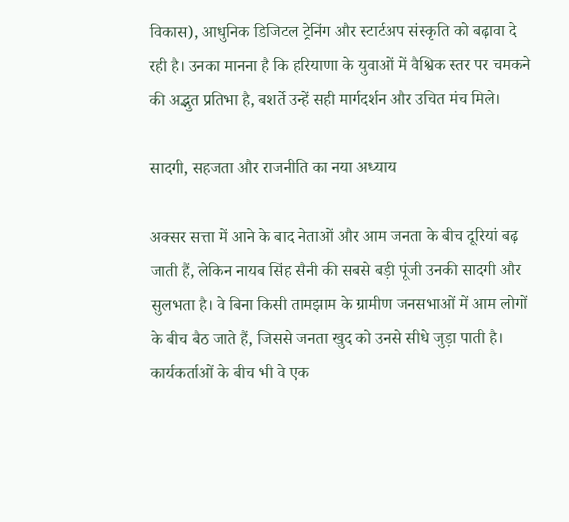विकास), आधुनिक डिजिटल ट्रेनिंग और स्टार्टअप संस्कृति को बढ़ावा दे रही है। उनका मानना है कि हरियाणा के युवाओं में वैश्विक स्तर पर चमकने की अद्भुत प्रतिभा है, बशर्ते उन्हें सही मार्गदर्शन और उचित मंच मिले।

सादगी, सहजता और राजनीति का नया अध्याय

अक्सर सत्ता में आने के बाद नेताओं और आम जनता के बीच दूरियां बढ़ जाती हैं, लेकिन नायब सिंह सैनी की सबसे बड़ी पूंजी उनकी सादगी और सुलभता है। वे बिना किसी तामझाम के ग्रामीण जनसभाओं में आम लोगों के बीच बैठ जाते हैं, जिससे जनता खुद को उनसे सीधे जुड़ा पाती है। कार्यकर्ताओं के बीच भी वे एक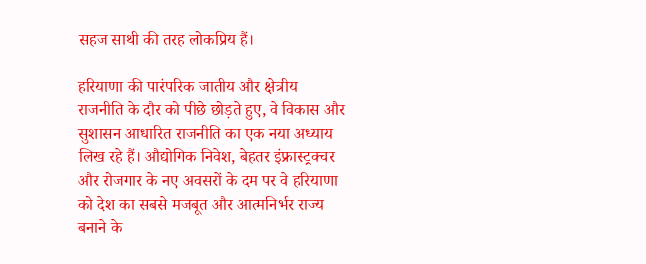सहज साथी की तरह लोकप्रिय हैं।

हरियाणा की पारंपरिक जातीय और क्षेत्रीय राजनीति के दौर को पीछे छोड़ते हुए, वे विकास और सुशासन आधारित राजनीति का एक नया अध्याय लिख रहे हैं। औद्योगिक निवेश, बेहतर इंफ्रास्ट्रक्चर और रोजगार के नए अवसरों के दम पर वे हरियाणा को देश का सबसे मजबूत और आत्मनिर्भर राज्य बनाने के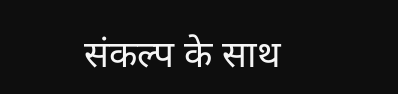संकल्प के साथ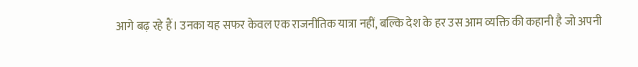आगे बढ़ रहे हैं। उनका यह सफर केवल एक राजनीतिक यात्रा नहीं, बल्कि देश के हर उस आम व्यक्ति की कहानी है जो अपनी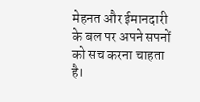मेहनत और ईमानदारी के बल पर अपने सपनों को सच करना चाहता है।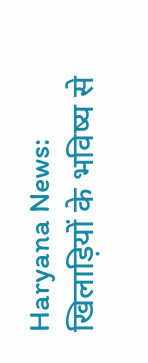Haryana News: खिलाड़ियों के भविष्य से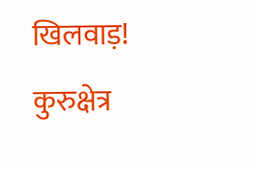खिलवाड़! कुरुक्षेत्र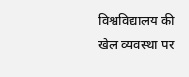विश्वविद्यालय की खेल व्यवस्था पर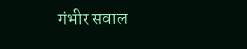गंभीर सवाल